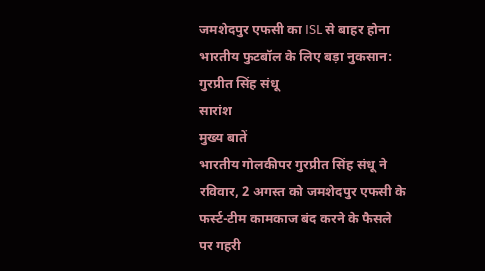जमशेदपुर एफसी का ISL से बाहर होना भारतीय फुटबॉल के लिए बड़ा नुकसान: गुरप्रीत सिंह संधू
सारांश
मुख्य बातें
भारतीय गोलकीपर गुरप्रीत सिंह संधू ने रविवार, 2 अगस्त को जमशेदपुर एफसी के फर्स्ट-टीम कामकाज बंद करने के फैसले पर गहरी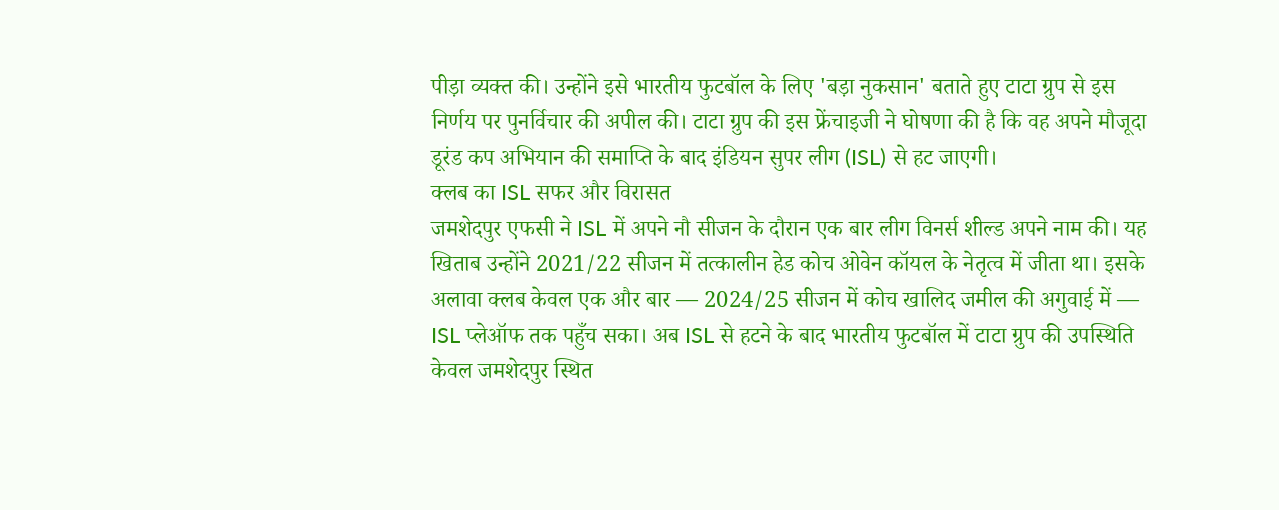पीड़ा व्यक्त की। उन्होंने इसे भारतीय फुटबॉल के लिए 'बड़ा नुकसान' बताते हुए टाटा ग्रुप से इस निर्णय पर पुनर्विचार की अपील की। टाटा ग्रुप की इस फ्रेंचाइजी ने घोषणा की है कि वह अपने मौजूदा डूरंड कप अभियान की समाप्ति के बाद इंडियन सुपर लीग (ISL) से हट जाएगी।
क्लब का ISL सफर और विरासत
जमशेदपुर एफसी ने ISL में अपने नौ सीजन के दौरान एक बार लीग विनर्स शील्ड अपने नाम की। यह खिताब उन्होंने 2021/22 सीजन में तत्कालीन हेड कोच ओवेन कॉयल के नेतृत्व में जीता था। इसके अलावा क्लब केवल एक और बार — 2024/25 सीजन में कोच खालिद जमील की अगुवाई में — ISL प्लेऑफ तक पहुँच सका। अब ISL से हटने के बाद भारतीय फुटबॉल में टाटा ग्रुप की उपस्थिति केवल जमशेदपुर स्थित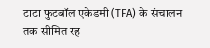टाटा फुटबॉल एकेडमी (TFA) के संचालन तक सीमित रह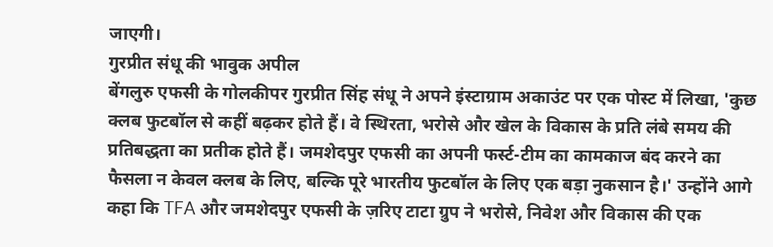जाएगी।
गुरप्रीत संधू की भावुक अपील
बेंगलुरु एफसी के गोलकीपर गुरप्रीत सिंह संधू ने अपने इंस्टाग्राम अकाउंट पर एक पोस्ट में लिखा, 'कुछ क्लब फुटबॉल से कहीं बढ़कर होते हैं। वे स्थिरता, भरोसे और खेल के विकास के प्रति लंबे समय की प्रतिबद्धता का प्रतीक होते हैं। जमशेदपुर एफसी का अपनी फर्स्ट-टीम का कामकाज बंद करने का फैसला न केवल क्लब के लिए, बल्कि पूरे भारतीय फुटबॉल के लिए एक बड़ा नुकसान है।' उन्होंने आगे कहा कि TFA और जमशेदपुर एफसी के ज़रिए टाटा ग्रुप ने भरोसे, निवेश और विकास की एक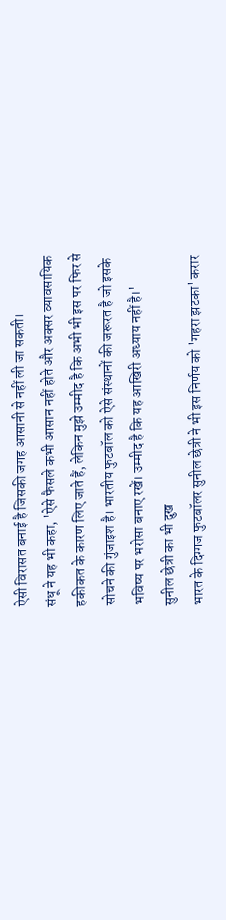ऐसी विरासत बनाई है जिसकी जगह आसानी से नहीं ली जा सकती।
संधू ने यह भी कहा, 'ऐसे फैसले कभी आसान नहीं होते और अक्सर व्यावसायिक हकीकत के कारण लिए जाते हैं, लेकिन मुझे उम्मीद है कि अभी भी इस पर फिर से सोचने की गुंजाइश है। भारतीय फुटबॉल को ऐसे संस्थानों की जरूरत है जो इसके भविष्य पर भरोसा बनाए रखें। उम्मीद है कि यह आखिरी अध्याय नहीं है।'
सुनील छेत्री का भी दुख
भारत के दिग्गज फुटबॉलर सुनील छेत्री ने भी इस निर्णय को 'गहरा झटका' करार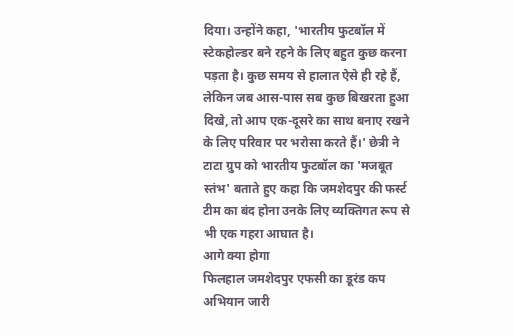दिया। उन्होंने कहा, 'भारतीय फुटबॉल में स्टेकहोल्डर बने रहने के लिए बहुत कुछ करना पड़ता है। कुछ समय से हालात ऐसे ही रहे हैं, लेकिन जब आस-पास सब कुछ बिखरता हुआ दिखे, तो आप एक-दूसरे का साथ बनाए रखने के लिए परिवार पर भरोसा करते हैं।' छेत्री ने टाटा ग्रुप को भारतीय फुटबॉल का 'मजबूत स्तंभ' बताते हुए कहा कि जमशेदपुर की फर्स्ट टीम का बंद होना उनके लिए व्यक्तिगत रूप से भी एक गहरा आघात है।
आगे क्या होगा
फिलहाल जमशेदपुर एफसी का डूरंड कप अभियान जारी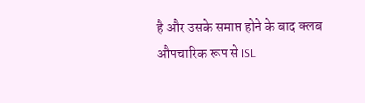है और उसके समाप्त होने के बाद क्लब औपचारिक रूप से ISL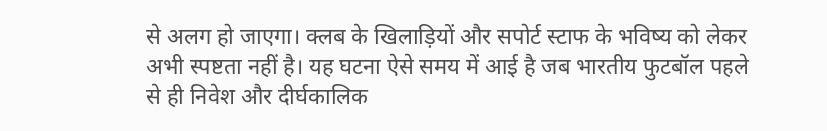से अलग हो जाएगा। क्लब के खिलाड़ियों और सपोर्ट स्टाफ के भविष्य को लेकर अभी स्पष्टता नहीं है। यह घटना ऐसे समय में आई है जब भारतीय फुटबॉल पहले से ही निवेश और दीर्घकालिक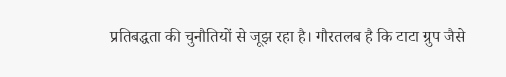प्रतिबद्धता की चुनौतियों से जूझ रहा है। गौरतलब है कि टाटा ग्रुप जैसे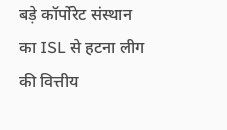बड़े कॉर्पोरेट संस्थान का ISL से हटना लीग की वित्तीय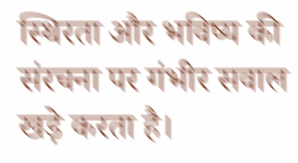स्थिरता और भविष्य की संरचना पर गंभीर सवाल खड़े करता है।